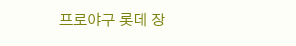프로야구 롯데 장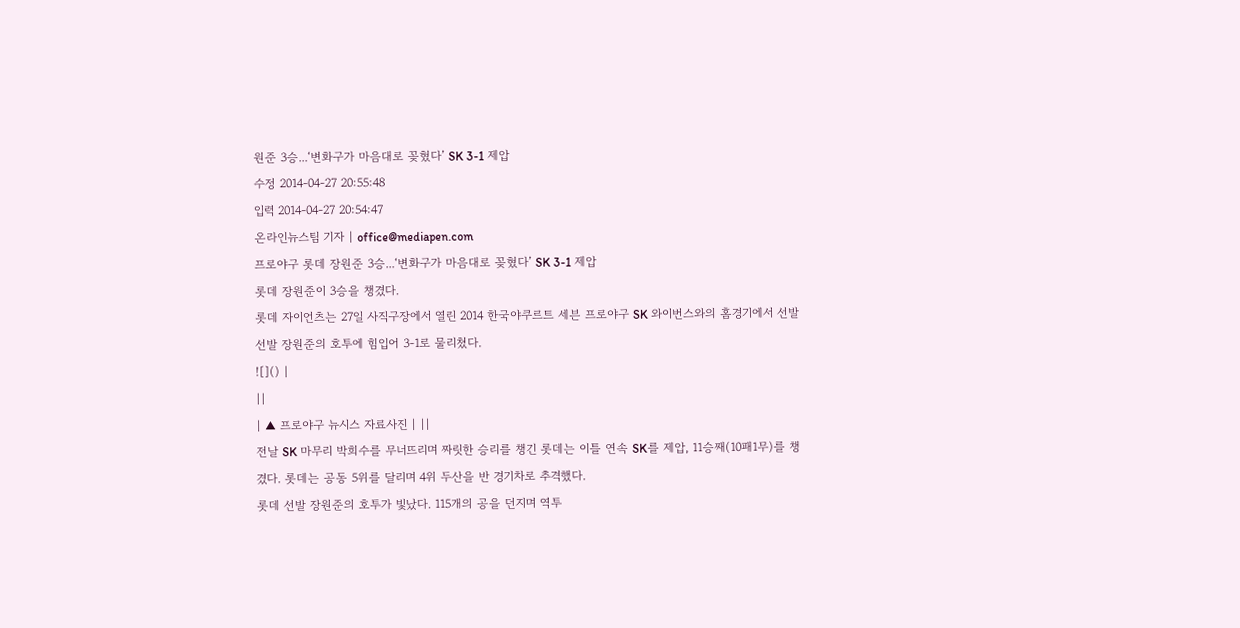원준 3승...‘변화구가 마음대로 꽂혔다’ SK 3-1 제압
수정 2014-04-27 20:55:48
입력 2014-04-27 20:54:47
온라인뉴스팀 기자 | office@mediapen.com
프로야구 롯데 장원준 3승...‘변화구가 마음대로 꽂혔다’ SK 3-1 제압
롯데 장원준이 3승을 챙겼다.
롯데 자이언츠는 27일 사직구장에서 열린 2014 한국야쿠르트 세븐 프로야구 SK 와이번스와의 홈경기에서 선발 선발 장원준의 호투에 힘입어 3-1로 물리쳤다.
![]() |
||
| ▲ 프로야구 뉴시스 자료사진 | ||
전날 SK 마무리 박희수를 무너뜨리며 짜릿한 승리를 챙긴 롯데는 이틀 연속 SK를 제압, 11승째(10패1무)를 챙겼다. 롯데는 공동 5위를 달리며 4위 두산을 반 경기차로 추격했다.
롯데 선발 장원준의 호투가 빛났다. 115개의 공을 던지며 역투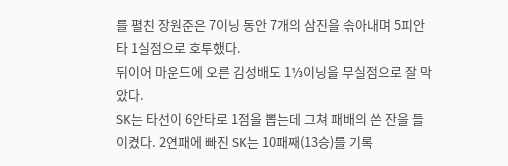를 펼친 장원준은 7이닝 동안 7개의 삼진을 솎아내며 5피안타 1실점으로 호투했다.
뒤이어 마운드에 오른 김성배도 1⅓이닝을 무실점으로 잘 막았다.
SK는 타선이 6안타로 1점을 뽑는데 그쳐 패배의 쓴 잔을 들이켰다. 2연패에 빠진 SK는 10패째(13승)를 기록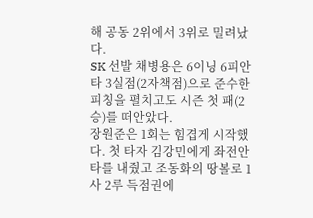해 공동 2위에서 3위로 밀려났다.
SK 선발 채병용은 6이닝 6피안타 3실점(2자책점)으로 준수한 피칭을 펼치고도 시즌 첫 패(2승)를 떠안았다.
장원준은 1회는 힘겹게 시작했다. 첫 타자 김강민에게 좌전안타를 내줬고 조동화의 땅볼로 1사 2루 득점권에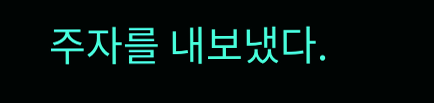주자를 내보냈다.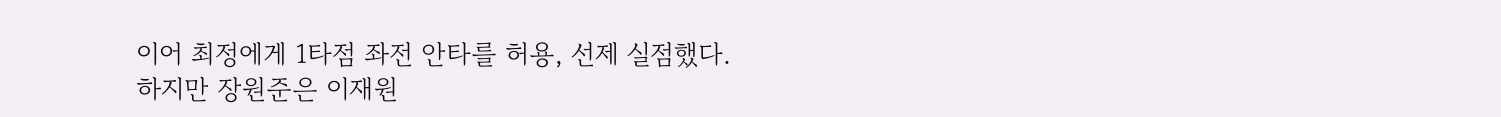이어 최정에게 1타점 좌전 안타를 허용, 선제 실점했다. 하지만 장원준은 이재원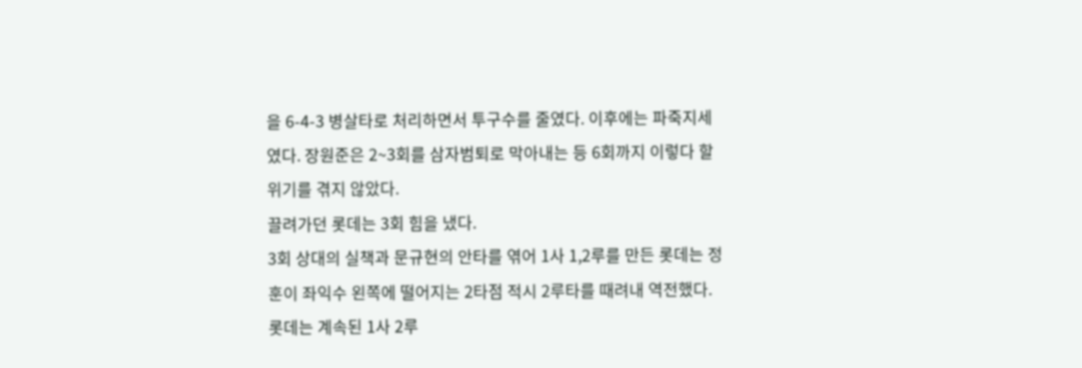을 6-4-3 병살타로 처리하면서 투구수를 줄였다. 이후에는 파죽지세였다. 장원준은 2~3회를 삼자범퇴로 막아내는 등 6회까지 이렇다 할 위기를 겪지 않았다.
끌려가던 롯데는 3회 힘을 냈다.
3회 상대의 실책과 문규현의 안타를 엮어 1사 1,2루를 만든 롯데는 정훈이 좌익수 왼쪽에 떨어지는 2타점 적시 2루타를 때려내 역전했다.
롯데는 계속된 1사 2루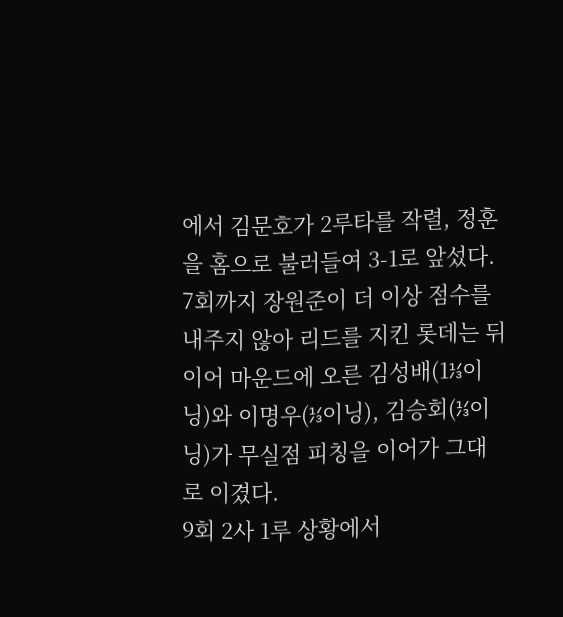에서 김문호가 2루타를 작렬, 정훈을 홈으로 불러들여 3-1로 앞섰다.
7회까지 장원준이 더 이상 점수를 내주지 않아 리드를 지킨 롯데는 뒤이어 마운드에 오른 김성배(1⅓이닝)와 이명우(⅓이닝), 김승회(⅓이닝)가 무실점 피칭을 이어가 그대로 이겼다.
9회 2사 1루 상황에서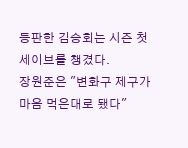등판한 김승회는 시즌 첫 세이브를 챙겼다.
장원준은 "변화구 제구가 마음 먹은대로 됐다"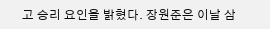고 승리 요인을 밝혔다. 장원준은 이날 삼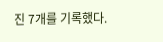진 7개를 기록했다.